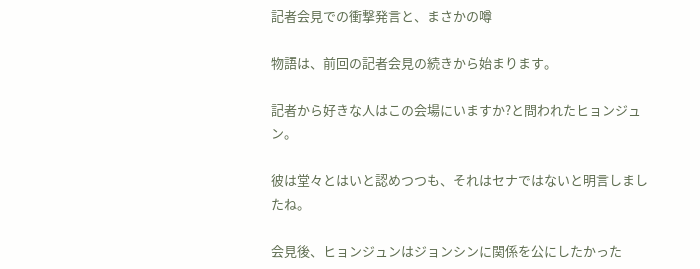記者会見での衝撃発言と、まさかの噂

物語は、前回の記者会見の続きから始まります。

記者から好きな人はこの会場にいますか?と問われたヒョンジュン。

彼は堂々とはいと認めつつも、それはセナではないと明言しましたね。

会見後、ヒョンジュンはジョンシンに関係を公にしたかった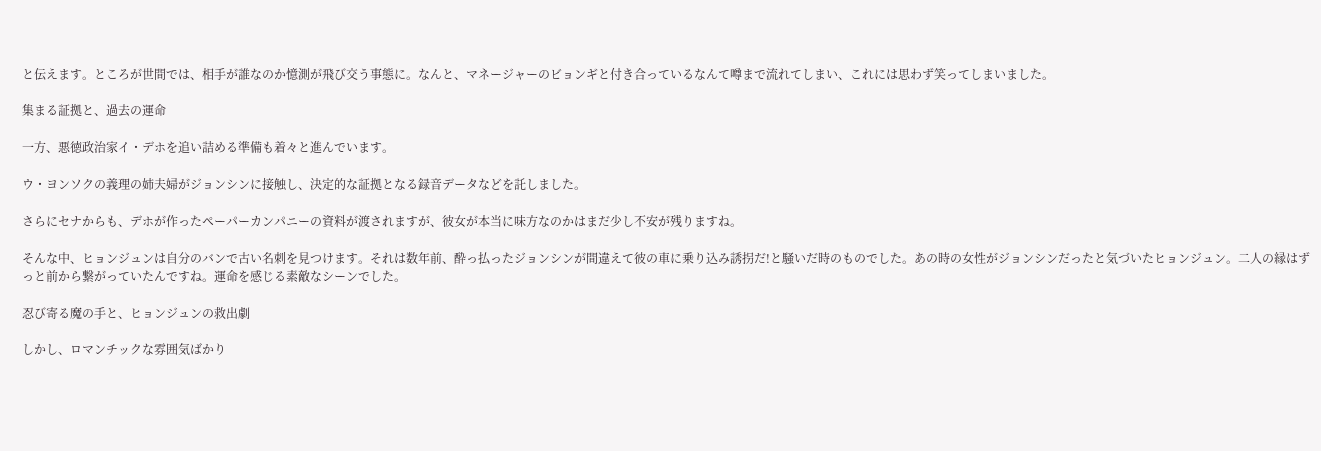と伝えます。ところが世間では、相手が誰なのか憶測が飛び交う事態に。なんと、マネージャーのビョンギと付き合っているなんて噂まで流れてしまい、これには思わず笑ってしまいました。

集まる証拠と、過去の運命

一方、悪徳政治家イ・デホを追い詰める準備も着々と進んでいます。

ウ・ヨンソクの義理の姉夫婦がジョンシンに接触し、決定的な証拠となる録音データなどを託しました。

さらにセナからも、デホが作ったペーパーカンパニーの資料が渡されますが、彼女が本当に味方なのかはまだ少し不安が残りますね。

そんな中、ヒョンジュンは自分のバンで古い名刺を見つけます。それは数年前、酔っ払ったジョンシンが間違えて彼の車に乗り込み誘拐だ!と騒いだ時のものでした。あの時の女性がジョンシンだったと気づいたヒョンジュン。二人の縁はずっと前から繋がっていたんですね。運命を感じる素敵なシーンでした。

忍び寄る魔の手と、ヒョンジュンの救出劇

しかし、ロマンチックな雰囲気ばかり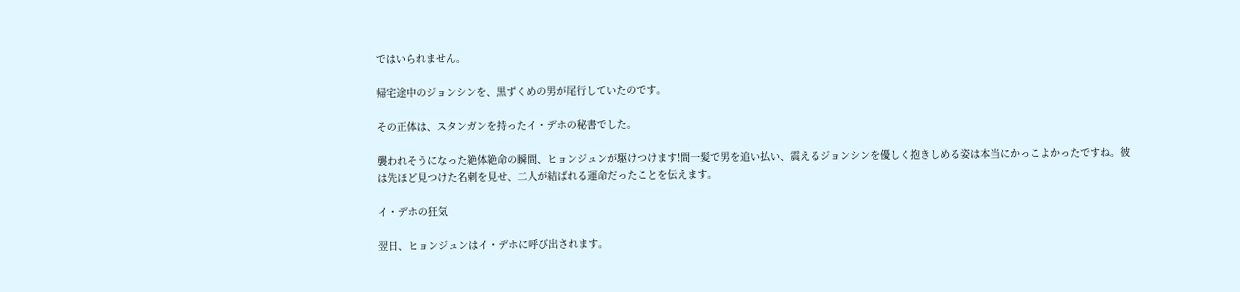ではいられません。

帰宅途中のジョンシンを、黒ずくめの男が尾行していたのです。

その正体は、スタンガンを持ったイ・デホの秘書でした。

襲われそうになった絶体絶命の瞬間、ヒョンジュンが駆けつけます!間一髪で男を追い払い、震えるジョンシンを優しく抱きしめる姿は本当にかっこよかったですね。彼は先ほど見つけた名刺を見せ、二人が結ばれる運命だったことを伝えます。

イ・デホの狂気

翌日、ヒョンジュンはイ・デホに呼び出されます。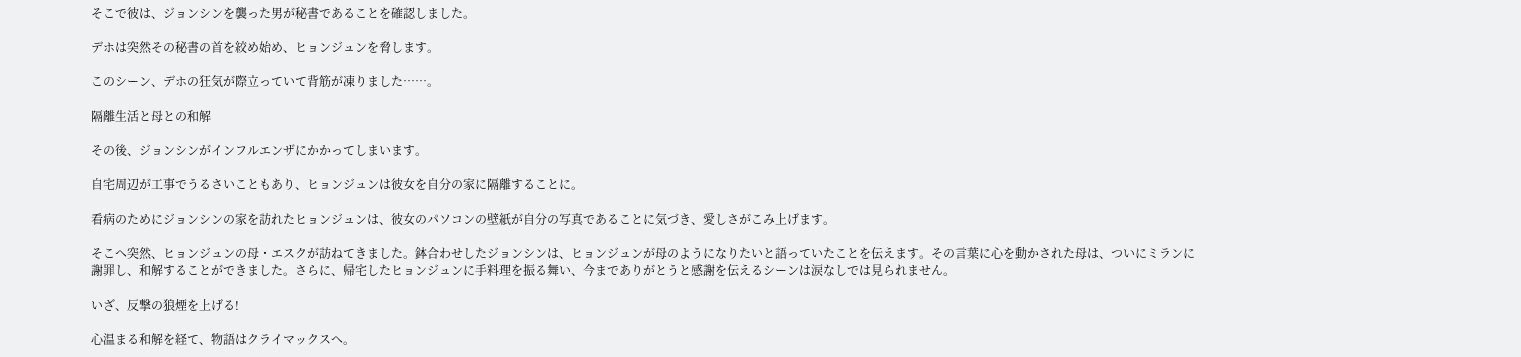そこで彼は、ジョンシンを襲った男が秘書であることを確認しました。

デホは突然その秘書の首を絞め始め、ヒョンジュンを脅します。

このシーン、デホの狂気が際立っていて背筋が凍りました……。

隔離生活と母との和解

その後、ジョンシンがインフルエンザにかかってしまいます。

自宅周辺が工事でうるさいこともあり、ヒョンジュンは彼女を自分の家に隔離することに。

看病のためにジョンシンの家を訪れたヒョンジュンは、彼女のパソコンの壁紙が自分の写真であることに気づき、愛しさがこみ上げます。

そこへ突然、ヒョンジュンの母・エスクが訪ねてきました。鉢合わせしたジョンシンは、ヒョンジュンが母のようになりたいと語っていたことを伝えます。その言葉に心を動かされた母は、ついにミランに謝罪し、和解することができました。さらに、帰宅したヒョンジュンに手料理を振る舞い、今までありがとうと感謝を伝えるシーンは涙なしでは見られません。

いざ、反撃の狼煙を上げる!

心温まる和解を経て、物語はクライマックスへ。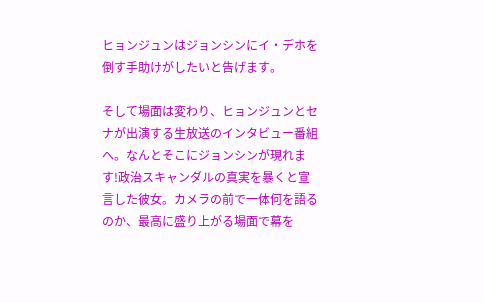ヒョンジュンはジョンシンにイ・デホを倒す手助けがしたいと告げます。

そして場面は変わり、ヒョンジュンとセナが出演する生放送のインタビュー番組へ。なんとそこにジョンシンが現れます!政治スキャンダルの真実を暴くと宣言した彼女。カメラの前で一体何を語るのか、最高に盛り上がる場面で幕を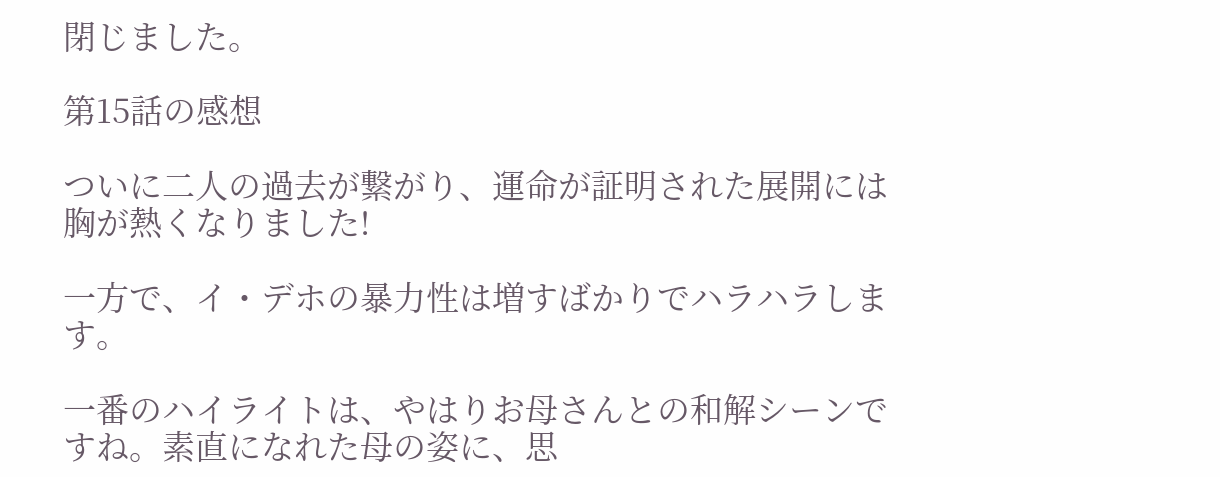閉じました。

第15話の感想

ついに二人の過去が繋がり、運命が証明された展開には胸が熱くなりました!

一方で、イ・デホの暴力性は増すばかりでハラハラします。

一番のハイライトは、やはりお母さんとの和解シーンですね。素直になれた母の姿に、思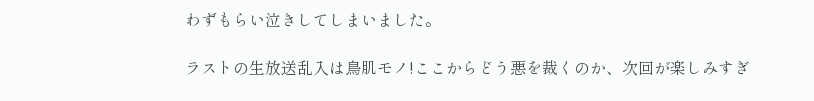わずもらい泣きしてしまいました。

ラストの生放送乱入は鳥肌モノ!ここからどう悪を裁くのか、次回が楽しみすぎ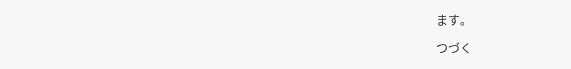ます。

つづく